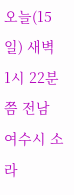오늘(15일) 새벽 1시 22분쯤 전남 여수시 소라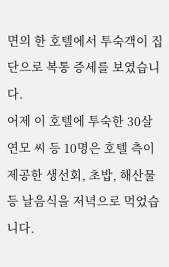면의 한 호텔에서 투숙객이 집단으로 복통 증세를 보였습니다.
어제 이 호텔에 투숙한 30살 연모 씨 등 10명은 호텔 측이 제공한 생선회, 초밥, 해산물 등 날음식을 저녁으로 먹었습니다.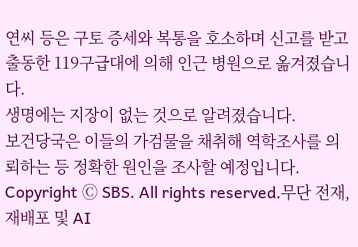연씨 등은 구토 증세와 복통을 호소하며 신고를 받고 출동한 119구급대에 의해 인근 병원으로 옮겨졌습니다.
생명에는 지장이 없는 것으로 알려졌습니다.
보건당국은 이들의 가검물을 채취해 역학조사를 의뢰하는 등 정확한 원인을 조사할 예정입니다.
Copyright Ⓒ SBS. All rights reserved.무단 전재, 재배포 및 AI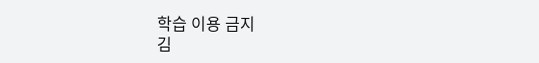학습 이용 금지
김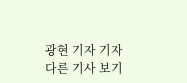광현 기자 기자
다른 기사 보기